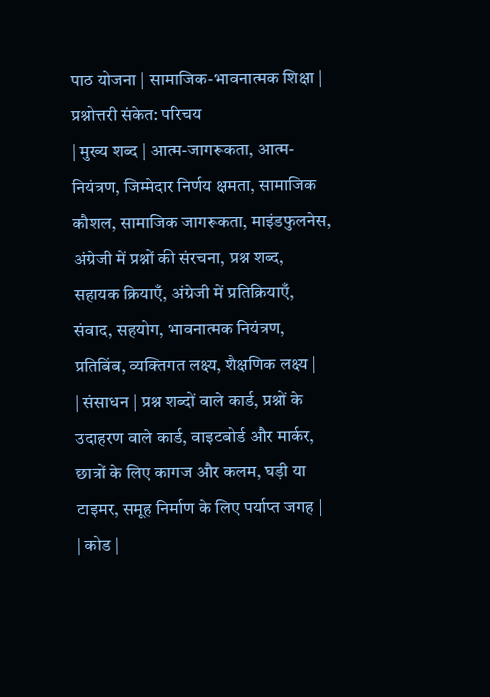पाठ योजना | सामाजिक-भावनात्मक शिक्षा | प्रश्नोत्तरी संकेत: परिचय
| मुख्य शब्द | आत्म-जागरूकता, आत्म-नियंत्रण, जिम्मेदार निर्णय क्षमता, सामाजिक कौशल, सामाजिक जागरूकता, माइंडफुलनेस, अंग्रेजी में प्रश्नों की संरचना, प्रश्न शब्द, सहायक क्रियाएँ, अंग्रेजी में प्रतिक्रियाएँ, संवाद, सहयोग, भावनात्मक नियंत्रण, प्रतिबिंब, व्यक्तिगत लक्ष्य, शैक्षणिक लक्ष्य |
| संसाधन | प्रश्न शब्दों वाले कार्ड, प्रश्नों के उदाहरण वाले कार्ड, वाइटबोर्ड और मार्कर, छात्रों के लिए कागज और कलम, घड़ी या टाइमर, समूह निर्माण के लिए पर्याप्त जगह |
| कोड |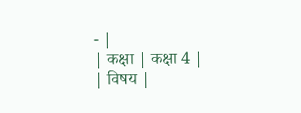- |
| कक्षा | कक्षा 4 |
| विषय |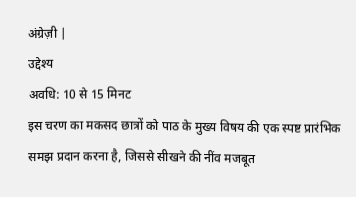अंग्रेज़ी |
उद्देश्य
अवधि: 10 से 15 मिनट
इस चरण का मकसद छात्रों को पाठ के मुख्य विषय की एक स्पष्ट प्रारंभिक समझ प्रदान करना है, जिससे सीखने की नींव मजबूत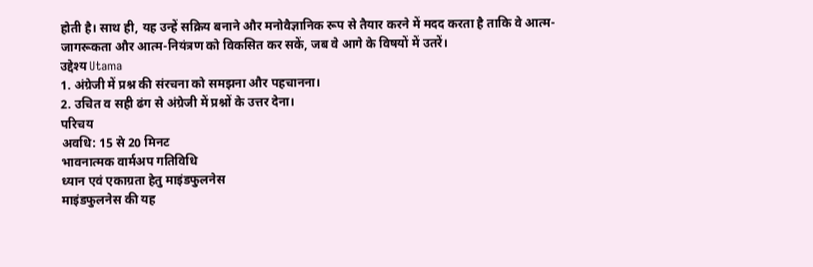होती है। साथ ही, यह उन्हें सक्रिय बनाने और मनोवैज्ञानिक रूप से तैयार करने में मदद करता है ताकि वे आत्म-जागरूकता और आत्म-नियंत्रण को विकसित कर सकें, जब वे आगे के विषयों में उतरें।
उद्देश्य Utama
1. अंग्रेजी में प्रश्न की संरचना को समझना और पहचानना।
2. उचित व सही ढंग से अंग्रेजी में प्रश्नों के उत्तर देना।
परिचय
अवधि: 15 से 20 मिनट
भावनात्मक वार्मअप गतिविधि
ध्यान एवं एकाग्रता हेतु माइंडफुलनेस
माइंडफुलनेस की यह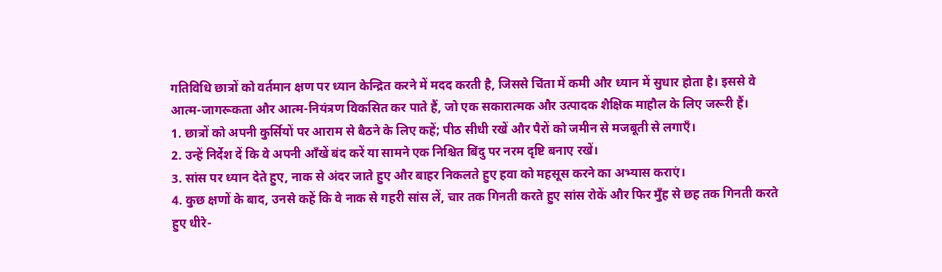गतिविधि छात्रों को वर्तमान क्षण पर ध्यान केन्द्रित करने में मदद करती है, जिससे चिंता में कमी और ध्यान में सुधार होता है। इससे वे आत्म-जागरूकता और आत्म-नियंत्रण विकसित कर पाते हैं, जो एक सकारात्मक और उत्पादक शैक्षिक माहौल के लिए जरूरी हैं।
1. छात्रों को अपनी कुर्सियों पर आराम से बैठने के लिए कहें; पीठ सीधी रखें और पैरों को जमीन से मजबूती से लगाएँ।
2. उन्हें निर्देश दें कि वे अपनी आँखें बंद करें या सामने एक निश्चित बिंदु पर नरम दृष्टि बनाए रखें।
3. सांस पर ध्यान देते हुए, नाक से अंदर जाते हुए और बाहर निकलते हुए हवा को महसूस करने का अभ्यास कराएं।
4. कुछ क्षणों के बाद, उनसे कहें कि वे नाक से गहरी सांस लें, चार तक गिनती करते हुए सांस रोकें और फिर मुँह से छह तक गिनती करते हुए धीरे-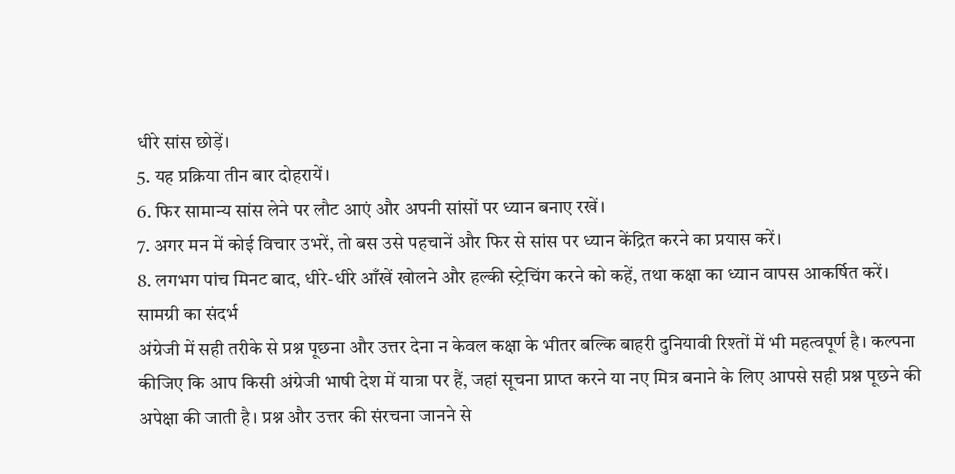धीरे सांस छोड़ें।
5. यह प्रक्रिया तीन बार दोहरायें।
6. फिर सामान्य सांस लेने पर लौट आएं और अपनी सांसों पर ध्यान बनाए रखें।
7. अगर मन में कोई विचार उभरें, तो बस उसे पहचानें और फिर से सांस पर ध्यान केंद्रित करने का प्रयास करें।
8. लगभग पांच मिनट बाद, धीरे-धीरे आँखें खोलने और हल्की स्ट्रेचिंग करने को कहें, तथा कक्षा का ध्यान वापस आकर्षित करें।
सामग्री का संदर्भ
अंग्रेजी में सही तरीके से प्रश्न पूछना और उत्तर देना न केवल कक्षा के भीतर बल्कि बाहरी दुनियावी रिश्तों में भी महत्वपूर्ण है। कल्पना कीजिए कि आप किसी अंग्रेजी भाषी देश में यात्रा पर हैं, जहां सूचना प्राप्त करने या नए मित्र बनाने के लिए आपसे सही प्रश्न पूछने की अपेक्षा की जाती है। प्रश्न और उत्तर की संरचना जानने से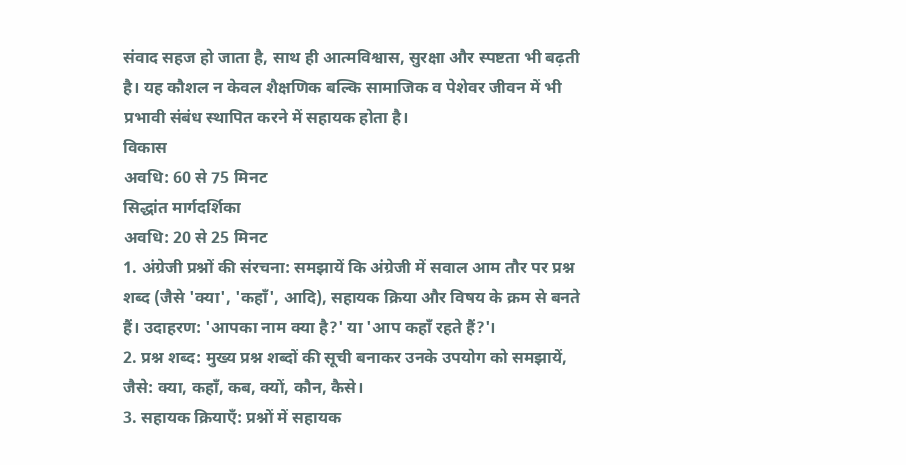संवाद सहज हो जाता है, साथ ही आत्मविश्वास, सुरक्षा और स्पष्टता भी बढ़ती है। यह कौशल न केवल शैक्षणिक बल्कि सामाजिक व पेशेवर जीवन में भी प्रभावी संबंध स्थापित करने में सहायक होता है।
विकास
अवधि: 60 से 75 मिनट
सिद्धांत मार्गदर्शिका
अवधि: 20 से 25 मिनट
1. अंग्रेजी प्रश्नों की संरचना: समझायें कि अंग्रेजी में सवाल आम तौर पर प्रश्न शब्द (जैसे 'क्या', 'कहाँ', आदि), सहायक क्रिया और विषय के क्रम से बनते हैं। उदाहरण: 'आपका नाम क्या है?' या 'आप कहाँ रहते हैं?'।
2. प्रश्न शब्द: मुख्य प्रश्न शब्दों की सूची बनाकर उनके उपयोग को समझायें, जैसे: क्या, कहाँ, कब, क्यों, कौन, कैसे।
3. सहायक क्रियाएँ: प्रश्नों में सहायक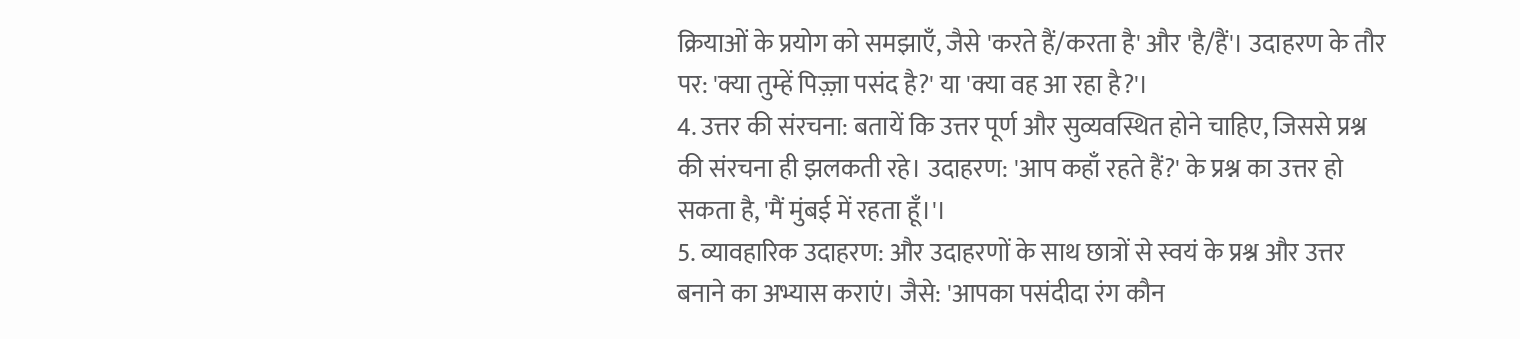क्रियाओं के प्रयोग को समझाएँ, जैसे 'करते हैं/करता है' और 'है/हैं'। उदाहरण के तौर पर: 'क्या तुम्हें पिज़्ज़ा पसंद है?' या 'क्या वह आ रहा है?'।
4. उत्तर की संरचना: बतायें कि उत्तर पूर्ण और सुव्यवस्थित होने चाहिए, जिससे प्रश्न की संरचना ही झलकती रहे। उदाहरण: 'आप कहाँ रहते हैं?' के प्रश्न का उत्तर हो सकता है, 'मैं मुंबई में रहता हूँ।'।
5. व्यावहारिक उदाहरण: और उदाहरणों के साथ छात्रों से स्वयं के प्रश्न और उत्तर बनाने का अभ्यास कराएं। जैसे: 'आपका पसंदीदा रंग कौन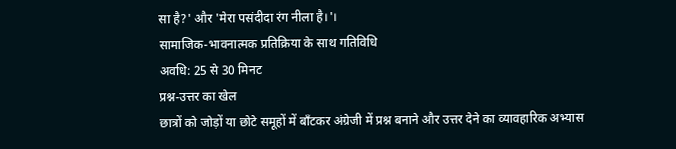सा है?' और 'मेरा पसंदीदा रंग नीला है।'।
सामाजिक-भावनात्मक प्रतिक्रिया के साथ गतिविधि
अवधि: 25 से 30 मिनट
प्रश्न-उत्तर का खेल
छात्रों को जोड़ों या छोटे समूहों में बाँटकर अंग्रेजी में प्रश्न बनाने और उत्तर देने का व्यावहारिक अभ्यास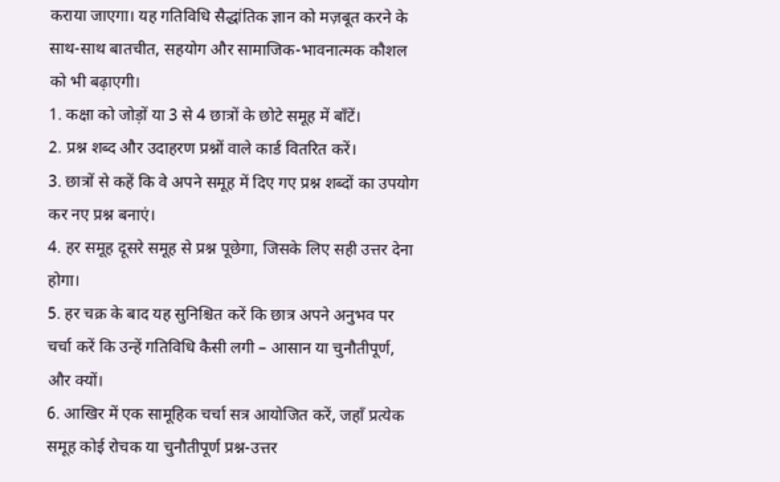कराया जाएगा। यह गतिविधि सैद्धांतिक ज्ञान को मज़बूत करने के साथ-साथ बातचीत, सहयोग और सामाजिक-भावनात्मक कौशल को भी बढ़ाएगी।
1. कक्षा को जोड़ों या 3 से 4 छात्रों के छोटे समूह में बाँटें।
2. प्रश्न शब्द और उदाहरण प्रश्नों वाले कार्ड वितरित करें।
3. छात्रों से कहें कि वे अपने समूह में दिए गए प्रश्न शब्दों का उपयोग कर नए प्रश्न बनाएं।
4. हर समूह दूसरे समूह से प्रश्न पूछेगा, जिसके लिए सही उत्तर देना होगा।
5. हर चक्र के बाद यह सुनिश्चित करें कि छात्र अपने अनुभव पर चर्चा करें कि उन्हें गतिविधि कैसी लगी – आसान या चुनौतीपूर्ण, और क्यों।
6. आखिर में एक सामूहिक चर्चा सत्र आयोजित करें, जहाँ प्रत्येक समूह कोई रोचक या चुनौतीपूर्ण प्रश्न-उत्तर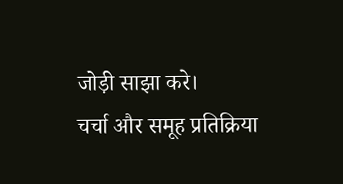जोड़ी साझा करे।
चर्चा और समूह प्रतिक्रिया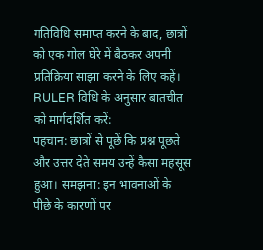गतिविधि समाप्त करने के बाद, छात्रों को एक गोल घेरे में बैठकर अपनी प्रतिक्रिया साझा करने के लिए कहें। RULER विधि के अनुसार बातचीत को मार्गदर्शित करें:
पहचान: छात्रों से पूछें कि प्रश्न पूछते और उत्तर देते समय उन्हें कैसा महसूस हुआ। समझना: इन भावनाओं के पीछे के कारणों पर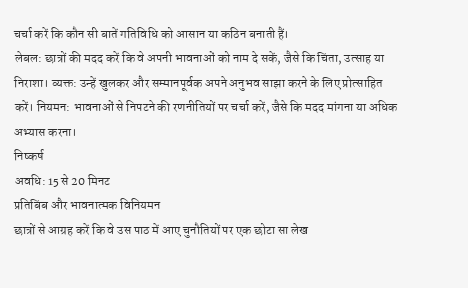चर्चा करें कि कौन सी बातें गतिविधि को आसान या कठिन बनाती हैं।
लेबल: छात्रों की मदद करें कि वे अपनी भावनाओं को नाम दे सकें, जैसे कि चिंता, उत्साह या निराशा। व्यक्त: उन्हें खुलकर और सम्मानपूर्वक अपने अनुभव साझा करने के लिए प्रोत्साहित करें। नियमन: भावनाओं से निपटने की रणनीतियों पर चर्चा करें, जैसे कि मदद मांगना या अधिक अभ्यास करना।
निष्कर्ष
अवधि: 15 से 20 मिनट
प्रतिबिंब और भावनात्मक विनियमन
छात्रों से आग्रह करें कि वे उस पाठ में आए चुनौतियों पर एक छोटा सा लेख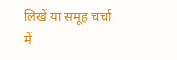लिखें या समूह चर्चा में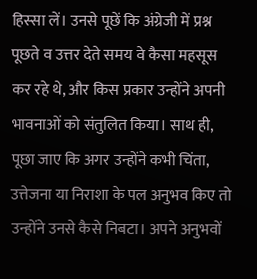हिस्सा लें। उनसे पूछें कि अंग्रेजी में प्रश्न पूछते व उत्तर देते समय वे कैसा महसूस कर रहे थे, और किस प्रकार उन्होंने अपनी भावनाओं को संतुलित किया। साथ ही, पूछा जाए कि अगर उन्होंने कभी चिंता, उत्तेजना या निराशा के पल अनुभव किए तो उन्होंने उनसे कैसे निबटा। अपने अनुभवों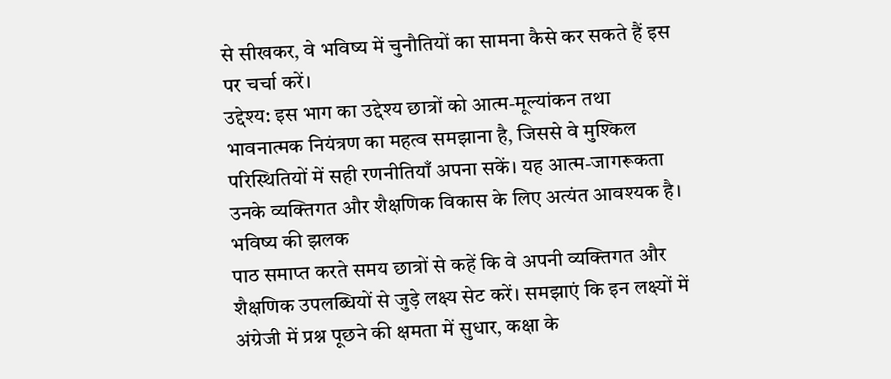से सीखकर, वे भविष्य में चुनौतियों का सामना कैसे कर सकते हैं इस पर चर्चा करें।
उद्देश्य: इस भाग का उद्देश्य छात्रों को आत्म-मूल्यांकन तथा भावनात्मक नियंत्रण का महत्व समझाना है, जिससे वे मुश्किल परिस्थितियों में सही रणनीतियाँ अपना सकें। यह आत्म-जागरूकता उनके व्यक्तिगत और शैक्षणिक विकास के लिए अत्यंत आवश्यक है।
भविष्य की झलक
पाठ समाप्त करते समय छात्रों से कहें कि वे अपनी व्यक्तिगत और शैक्षणिक उपलब्धियों से जुड़े लक्ष्य सेट करें। समझाएं कि इन लक्ष्यों में अंग्रेजी में प्रश्न पूछने की क्षमता में सुधार, कक्षा के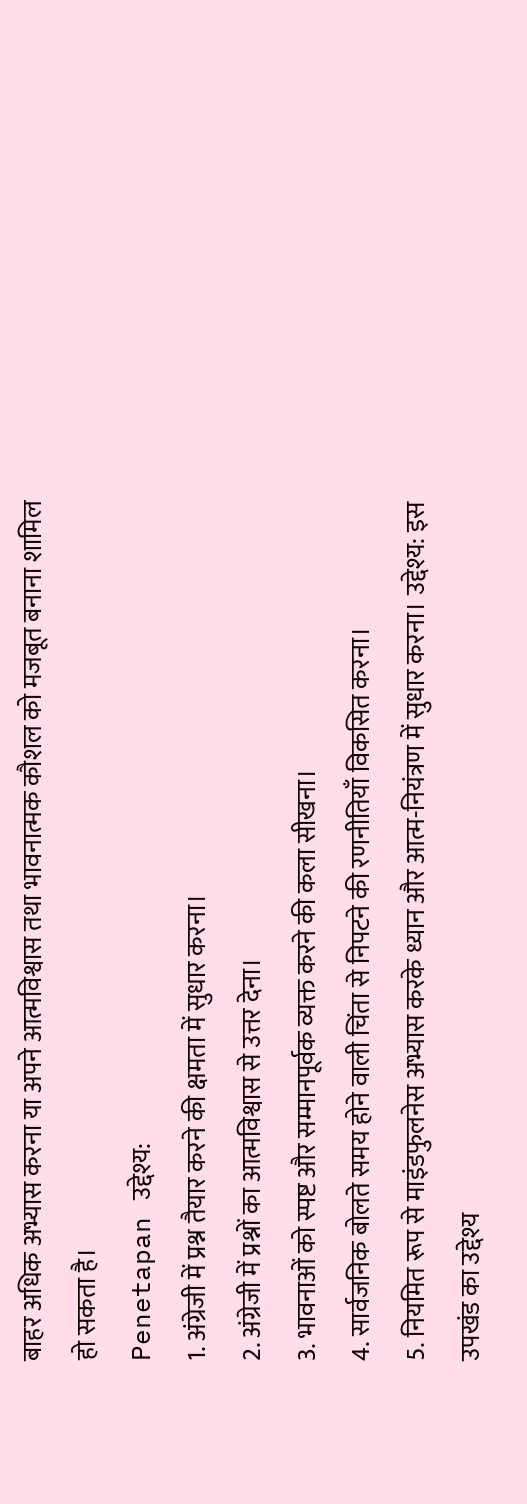बाहर अधिक अभ्यास करना या अपने आत्मविश्वास तथा भावनात्मक कौशल को मजबूत बनाना शामिल हो सकता है।
Penetapan उद्देश्य:
1. अंग्रेजी में प्रश्न तैयार करने की क्षमता में सुधार करना।
2. अंग्रेजी में प्रश्नों का आत्मविश्वास से उत्तर देना।
3. भावनाओं को स्पष्ट और सम्मानपूर्वक व्यक्त करने की कला सीखना।
4. सार्वजनिक बोलते समय होने वाली चिंता से निपटने की रणनीतियाँ विकसित करना।
5. नियमित रूप से माइंडफुलनेस अभ्यास करके ध्यान और आत्म-नियंत्रण में सुधार करना। उद्देश्य: इस उपखंड का उद्देश्य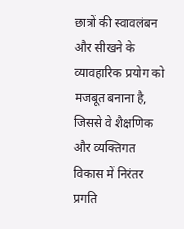छात्रों की स्वावलंबन और सीखने के व्यावहारिक प्रयोग को मजबूत बनाना है, जिससे वे शैक्षणिक और व्यक्तिगत विकास में निरंतर प्रगति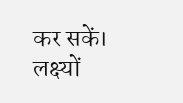कर सकें। लक्ष्यों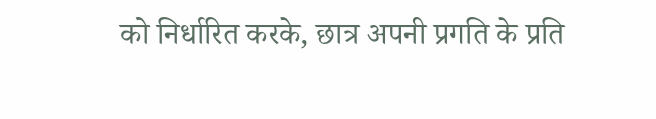को निर्धारित करके, छात्र अपनी प्रगति के प्रति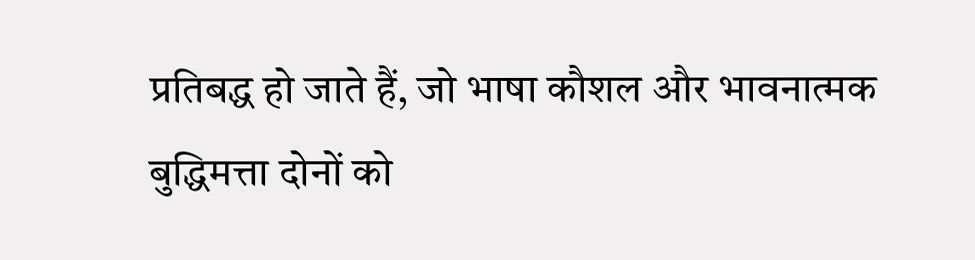प्रतिबद्ध हो जाते हैं, जो भाषा कौशल और भावनात्मक बुद्धिमत्ता दोनों को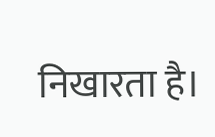निखारता है।